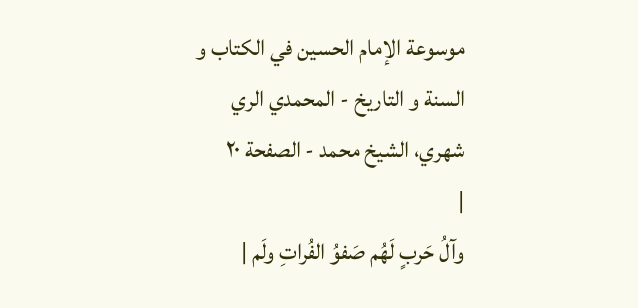موسوعة الإمام الحسين في الكتاب و السنة و التاريخ - المحمدي الري شهري، الشيخ محمد - الصفحة ٢٠
|
وآلُ حَربٍ لَهُم صَفوُ الفُراتِ ولَم |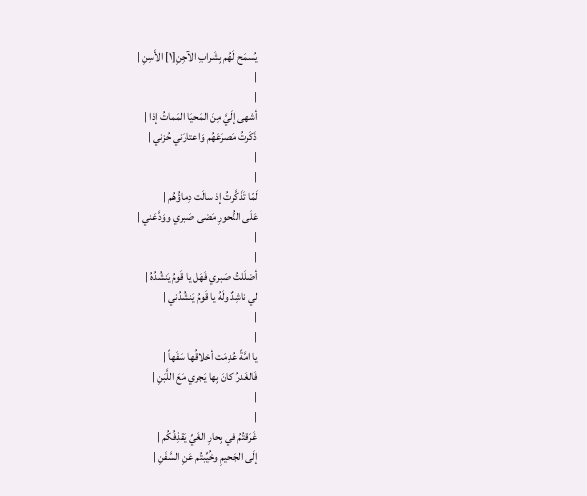يُسمَح لَهُم بِشَرابِ الآجِنِ[١] الأَسِنِ |
|
|
أشهى إلَيَّ مِنَ المَحيَا المَماتُ إذا |
ذَكَرتُ مَصرَعَهُم وَاعتارَني حُزني |
|
|
لَمّا تَذَكَّرتُ إذ سالَت دِماؤُهُم |
عَلَى النُّحورِ مَضى صَبري ووَدَّعَني |
|
|
أضلَلتُ صَبري فَهَل يا قَومُ يَنشُدُهُ |
لي ناشِدٌ ولَهُ يا قَومُ يَنشُدُني |
|
|
يا امَّةً عُدِمَت أخلاقُها سَفَهاً |
فَالغَدرُ كانَ بِها يَجري مَعَ اللَّبَنِ |
|
|
غَرَقتُمُ في بِحارِ الغَيِّ يَقذِفُكُم |
إلَى الجَحيمِ وخُيِّبتُم عَنِ السَّفَنِ |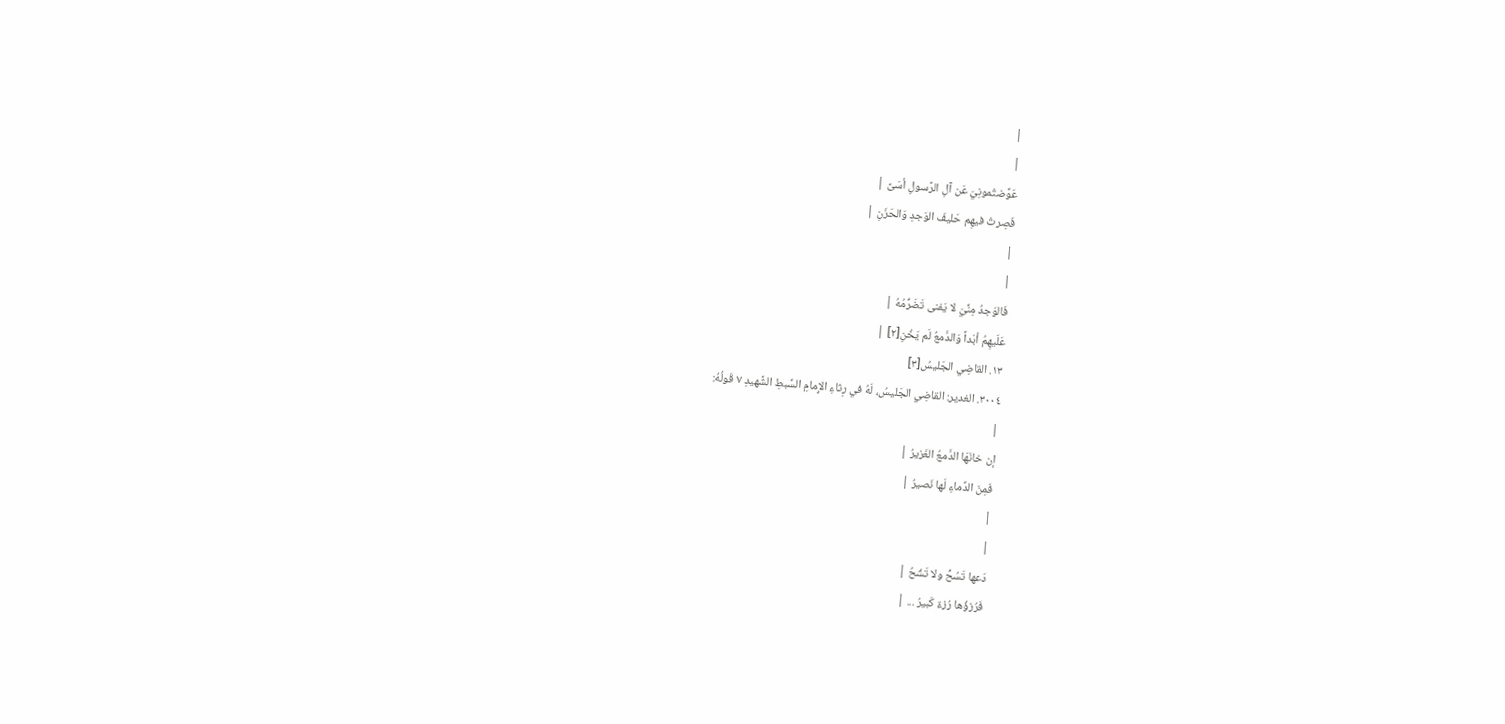|
|
عَوَّضتُمونِيَ عَن آلِ الرَّسولِ أسَىً |
فَصِرتُ فيهِم حَليفَ الوَجدِ وَالحَزَنِ |
|
|
فَالوَجدُ مِنِّيَ لا يَفنى تَضَرُّمُهُ |
عَلَيهِمُ أبَداً وَالدَّمعُ لَم يَخُنِ[٢] |
١٣. القاضِي الجَليسُ[٣]
٣٠٠٤. الغدير: القاضِي الجَليسُ، لَهُ في رِثاءِ الإِمامِ السِّبطِ الشَّهيدِ ٧ قَولُهُ:
|
إن خانَهَا الدَّمعُ الغَزيرُ |
فَمِنَ الدِّماءِ لَها نَصيرُ |
|
|
دَعها تَسُحُّ ولا تَشُحُ |
فَرُزؤُها رُزءٌ كَبيرُ ... |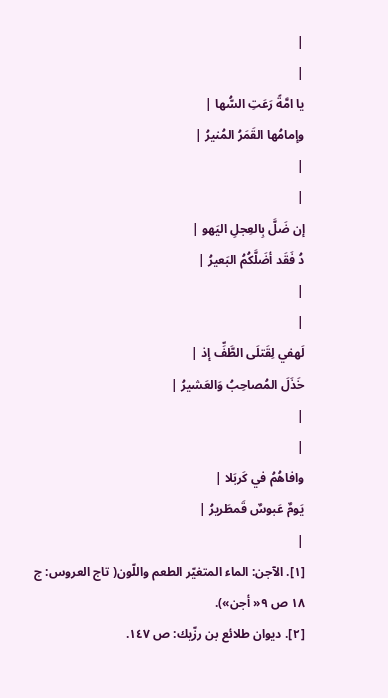|
|
يا امَّةً رَعَتِ السُّها |
وإمامُها القَمَرُ المُنيرُ |
|
|
إن ضَلَّ بِالعِجلِ اليَهو |
دُ فَقَد أضَلَّكُمُ البَعيرُ |
|
|
لَهفي لِقَتلَى الطَّفِّ إذ |
خَذَلَ المُصاحِبُ وَالعَشيرُ |
|
|
وافاهُمُ في كَربَلا |
يَومٌ عَبوسٌ قَمطَريرُ |
|
[١]. الآجن: الماء المتغيّر الطعم واللّون( تاج العروس: ج ١٨ ص ٩« أجن»).
[٢]. ديوان طلائع بن رزّيك: ص ١٤٧.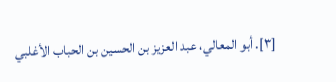[٣]. أبو المعالي، عبد العزيز بن الحسين بن الحباب الأغلبي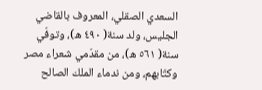السعدي الصقلي، المعروف بالقاضي الجليس، ولد سنة( ٤٩٠ ه)، وتوفّي سنة( ٥٦١ ه)، من مقدّمي شعراء مصر وكتّابهم، ومن ندماء الملك الصالح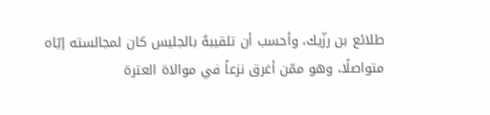طلائع بن رزّيك، وأحسب أن تلقيبهُ بالجليس كان لمجالسته إيّاه متواصلًا، وهو ممّن أغرق نزعاً في موالاة العترة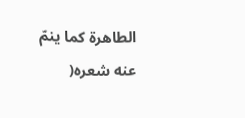الطاهرة كما ينمّ عنه شعره(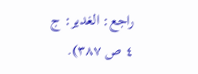راجع: الغدير: ج ٤ ص ٣٨٧).